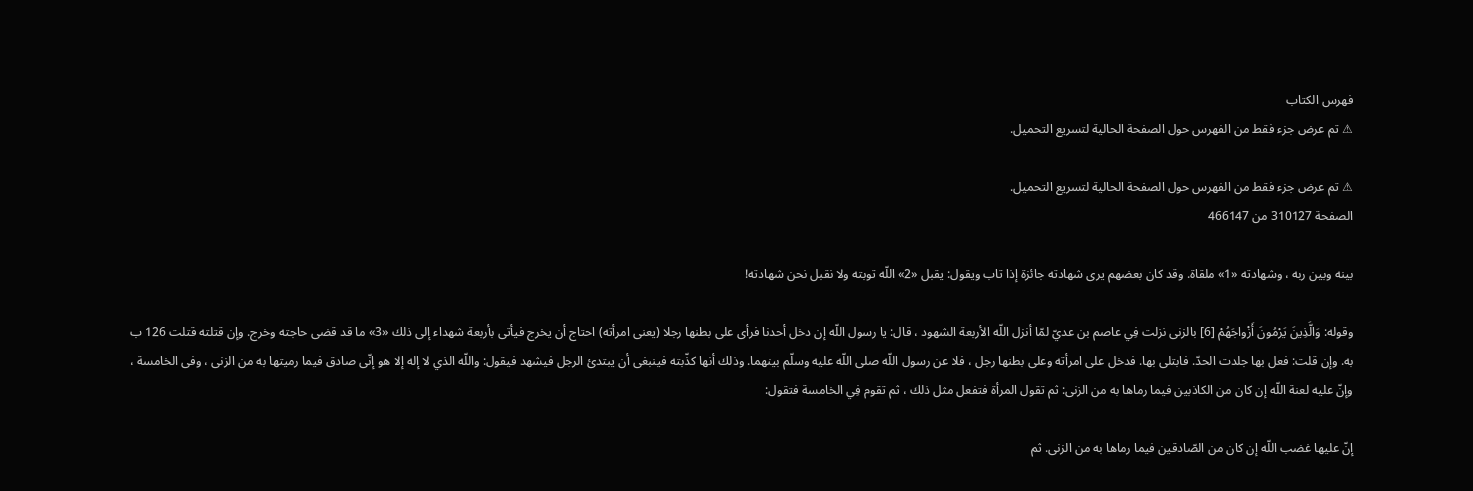فهرس الكتاب
⚠ تم عرض جزء فقط من الفهرس حول الصفحة الحالية لتسريع التحميل.

⚠ تم عرض جزء فقط من الفهرس حول الصفحة الحالية لتسريع التحميل.
الصفحة 310127 من 466147

بينه وبين ربه ، وشهادته «1» ملقاة. وقد كان بعضهم يرى شهادته جائزة إذا تاب ويقول: يقبل «2» اللّه توبته ولا نقبل نحن شهادته!

وقوله: وَالَّذِينَ يَرْمُونَ أَزْواجَهُمْ [6] بالزنى نزلت فِي عاصم بن عديّ لمّا أنزل اللّه الأربعة الشهود ، قال: يا رسول اللّه إن دخل أحدنا فرأى على بطنها رجلا (يعنى امرأته) احتاج أن يخرج فيأتى بأربعة شهداء إلى ذلك «3» ما قد قضى حاجته وخرج. وإن قتلته قتلت 126 ب به. وإن قلت: فعل بها جلدت الحدّ. فابتلى بها. فدخل على امرأته وعلى بطنها رجل ، فلا عن رسول اللّه صلى اللّه عليه وسلّم بينهما. وذلك أنها كذّبته فينبغى أن يبتدئ الرجل فيشهد فيقول: واللّه الذي لا إله إلا هو إنّى صادق فيما رميتها به من الزنى ، وفى الخامسة ، وإنّ عليه لعنة اللّه إن كان من الكاذبين فيما رماها به من الزنى: ثم تقول المرأة فتفعل مثل ذلك ، ثم تقوم فِي الخامسة فتقول:

إنّ عليها غضب اللّه إن كان من الصّادقين فيما رماها به من الزنى. ثم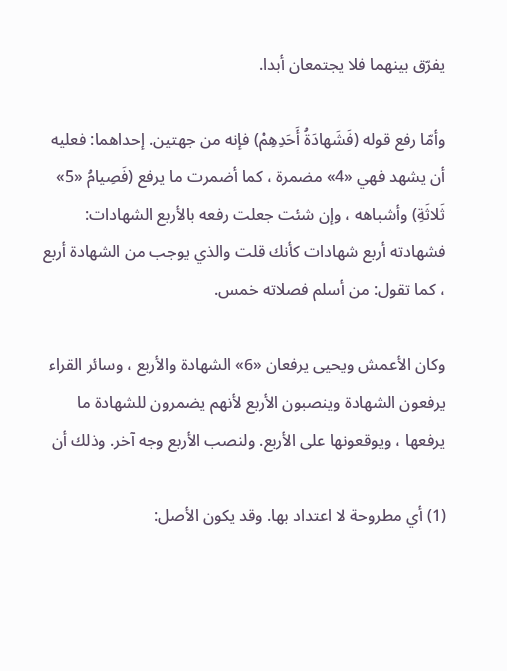يفرّق بينهما فلا يجتمعان أبدا.

وأمّا رفع قوله (فَشَهادَةُ أَحَدِهِمْ) فإنه من جهتين. إحداهما: فعليه أن يشهد فهي «4» مضمرة ، كما أضمرت ما يرفع (فَصِيامُ «5» ثَلاثَةِ) وأشباهه ، وإن شئت جعلت رفعه بالأربع الشهادات: فشهادته أربع شهادات كأنك قلت والذي يوجب من الشهادة أربع ، كما تقول: من أسلم فصلاته خمس.

وكان الأعمش ويحيى يرفعان «6» الشهادة والأربع ، وسائر القراء يرفعون الشهادة وينصبون الأربع لأنهم يضمرون للشهادة ما يرفعها ، ويوقعونها على الأربع. ولنصب الأربع وجه آخر. وذلك أن

(1) أي مطروحة لا اعتداد بها. وقد يكون الأصل: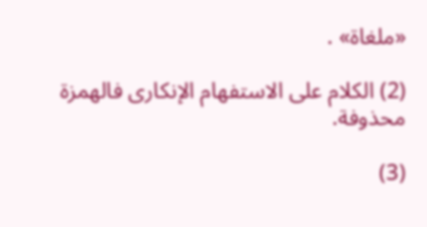«ملغاة» .

(2) الكلام على الاستفهام الإنكارى فالهمزة محذوفة.

(3)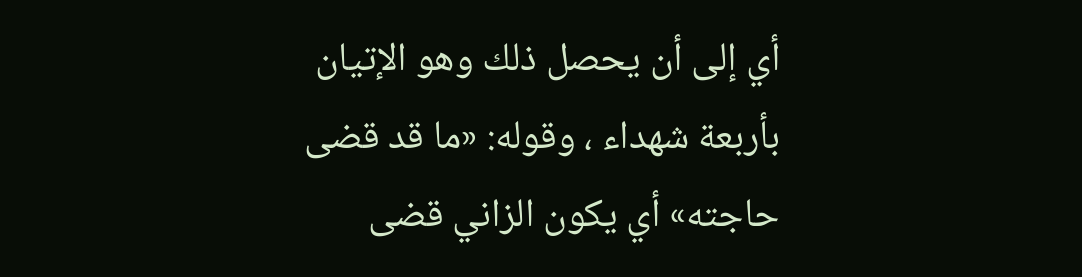أي إلى أن يحصل ذلك وهو الإتيان بأربعة شهداء ، وقوله: «ما قد قضى حاجته» أي يكون الزاني قضى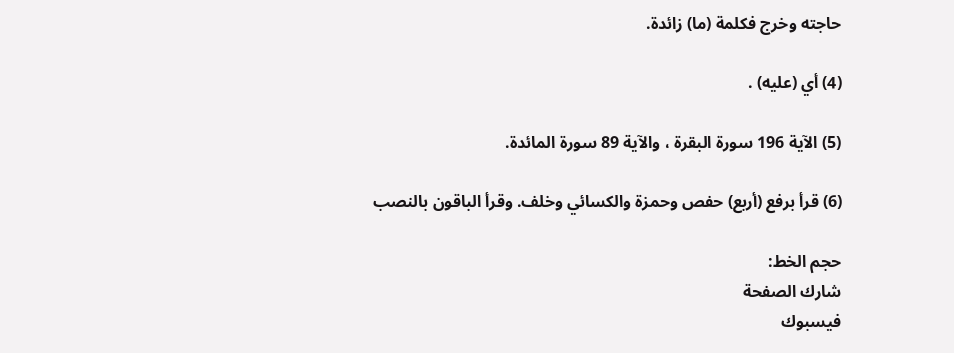حاجته وخرج فكلمة (ما) زائدة.

(4) أي (عليه) .

(5) الآية 196 سورة البقرة ، والآية 89 سورة المائدة.

(6) قرأ برفع (أربع) حفص وحمزة والكسائي وخلف. وقرأ الباقون بالنصب

حجم الخط:
شارك الصفحة
فيسبوك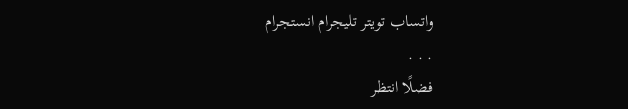واتساب تويتر تليجرام انستجرام
. . .
فضلًا انتظر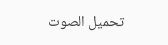تحميل الصوت